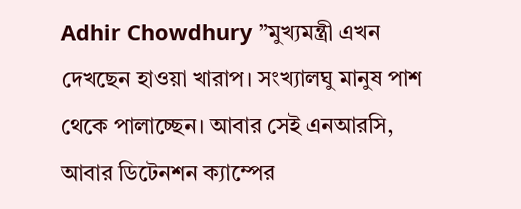Adhir Chowdhury ”মুখ্যমন্ত্রী এখন দেখছেন হাওয়া খারাপ। সংখ্যালঘু মানুষ পাশ থেকে পালাচ্ছেন। আবার সেই এনআরসি, আবার ডিটেনশন ক্যাম্পের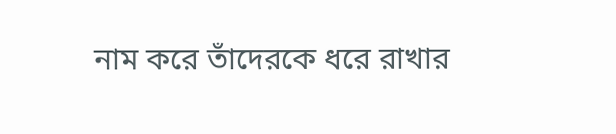নাম করে তাঁদেরকে ধরে রাখার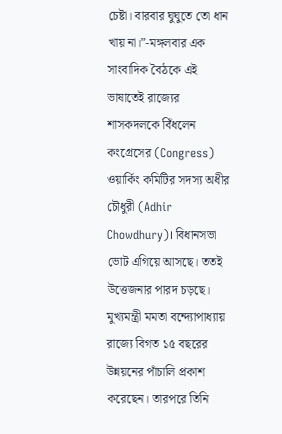চেষ্টা। বারবার ঘুঘুতে তো ধান খায় না।”-মঙ্গলবার এক সাংবাদিক বৈঠকে এই ভাষাতেই রাজ্যের শাসকদলকে বিঁধলেন কংগ্রেসের (Congress) ওয়ার্কিং কমিটির সদস্য অধীর চৌধুরী (Adhir Chowdhury)। বিধানসভা ভোট এগিয়ে আসছে। ততই উত্তেজনার পারদ চড়ছে। মুখ্যমন্ত্রী মমতা বন্দ্যোপাধ্যায় রাজ্যে বিগত ১৫ বছরের উন্নয়নের পাঁচালি প্রকাশ করেছেন। তারপরে তিনি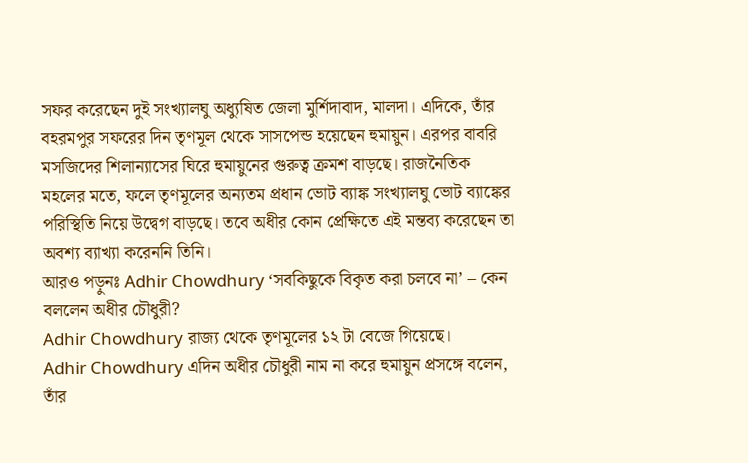সফর করেছেন দুই সংখ্যালঘু অধ্যুষিত জেলা মুর্শিদাবাদ, মালদা। এদিকে, তাঁর বহরমপুর সফরের দিন তৃণমূল থেকে সাসপেন্ড হয়েছেন হুমায়ুন। এরপর বাবরি মসজিদের শিলান্যাসের ঘিরে হুমায়ুনের গুরুত্ব ক্রমশ বাড়ছে। রাজনৈতিক মহলের মতে, ফলে তৃণমূলের অন্যতম প্রধান ভোট ব্যাঙ্ক সংখ্যালঘু ভোট ব্যাঙ্কের পরিস্থিতি নিয়ে উদ্বেগ বাড়ছে। তবে অধীর কোন প্রেক্ষিতে এই মন্তব্য করেছেন তা অবশ্য ব্যাখ্যা করেননি তিনি।
আরও পড়ুনঃ Adhir Chowdhury ‘সবকিছুকে বিকৃত করা চলবে না’ – কেন বললেন অধীর চৌধুরী?
Adhir Chowdhury রাজ্য থেকে তৃণমূলের ১২ টা বেজে গিয়েছে।
Adhir Chowdhury এদিন অধীর চৌধুরী নাম না করে হুমায়ুন প্রসঙ্গে বলেন, তাঁর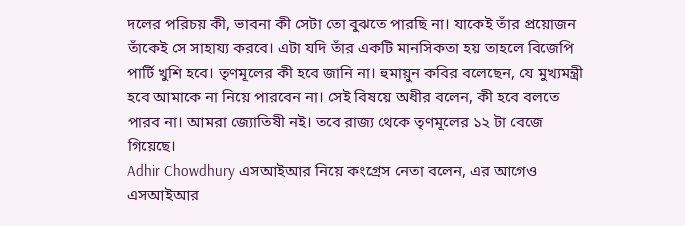দলের পরিচয় কী, ভাবনা কী সেটা তো বুঝতে পারছি না। যাকেই তাঁর প্রয়োজন তাঁকেই সে সাহায্য করবে। এটা যদি তাঁর একটি মানসিকতা হয় তাহলে বিজেপি পার্টি খুশি হবে। তৃণমূলের কী হবে জানি না। হুমায়ুন কবির বলেছেন, যে মুখ্যমন্ত্রী হবে আমাকে না নিয়ে পারবেন না। সেই বিষয়ে অধীর বলেন, কী হবে বলতে পারব না। আমরা জ্যোতিষী নই। তবে রাজ্য থেকে তৃণমূলের ১২ টা বেজে গিয়েছে।
Adhir Chowdhury এসআইআর নিয়ে কংগ্রেস নেতা বলেন, এর আগেও এসআইআর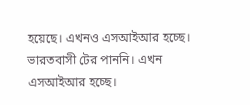হয়েছে। এখনও এসআইআর হচ্ছে। ভারতবাসী টের পাননি। এখন এসআইআর হচ্ছে।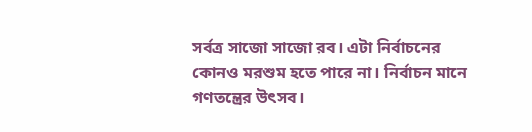সর্বত্র সাজো সাজো রব। এটা নির্বাচনের কোনও মরশুম হতে পারে না। নির্বাচন মানে গণতন্ত্রের উৎসব।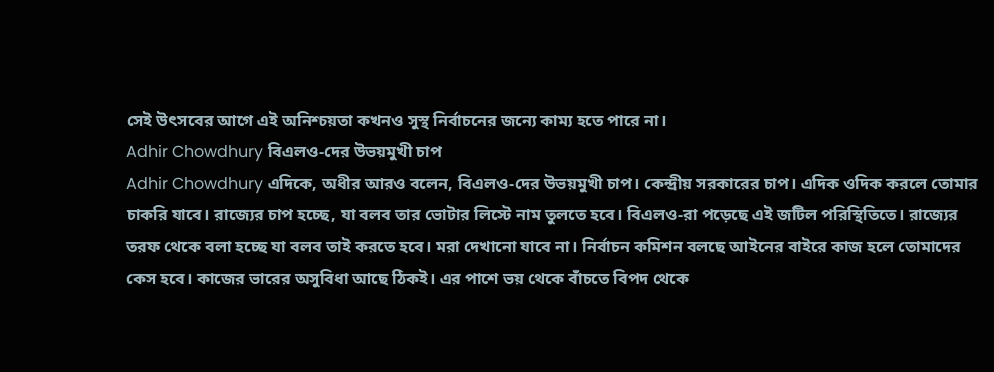সেই উৎসবের আগে এই অনিশ্চয়তা কখনও সুস্থ নির্বাচনের জন্যে কাম্য হতে পারে না।
Adhir Chowdhury বিএলও-দের উভয়মুখী চাপ
Adhir Chowdhury এদিকে, অধীর আরও বলেন, বিএলও-দের উভয়মুখী চাপ। কেন্দ্রীয় সরকারের চাপ। এদিক ওদিক করলে তোমার চাকরি যাবে। রাজ্যের চাপ হচ্ছে, যা বলব তার ভোটার লিস্টে নাম তুলতে হবে। বিএলও-রা পড়েছে এই জটিল পরিস্থিতিতে। রাজ্যের তরফ থেকে বলা হচ্ছে যা বলব তাই করতে হবে। মরা দেখানো যাবে না। নির্বাচন কমিশন বলছে আইনের বাইরে কাজ হলে তোমাদের কেস হবে। কাজের ভারের অসুবিধা আছে ঠিকই। এর পাশে ভয় থেকে বাঁচতে বিপদ থেকে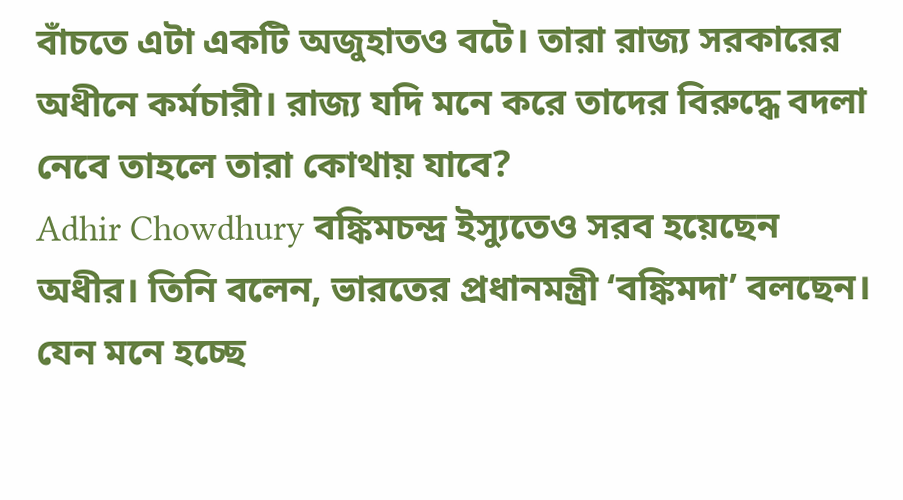বাঁচতে এটা একটি অজুহাতও বটে। তারা রাজ্য সরকারের অধীনে কর্মচারী। রাজ্য যদি মনে করে তাদের বিরুদ্ধে বদলা নেবে তাহলে তারা কোথায় যাবে?
Adhir Chowdhury বঙ্কিমচন্দ্র ইস্যুতেও সরব হয়েছেন অধীর। তিনি বলেন, ভারতের প্রধানমন্ত্রী ‘বঙ্কিমদা’ বলছেন। যেন মনে হচ্ছে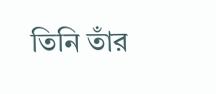তিনি তাঁর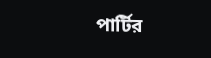পার্টির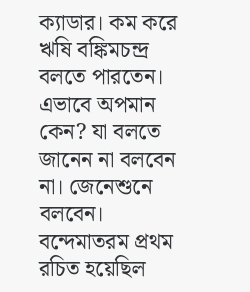ক্যাডার। কম করে ঋষি বঙ্কিমচন্দ্র বলতে পারতেন। এভাবে অপমান কেন? যা বলতে জানেন না বলবেন না। জেনেশুনে বলবেন। বন্দেমাতরম প্রথম রচিত হয়েছিল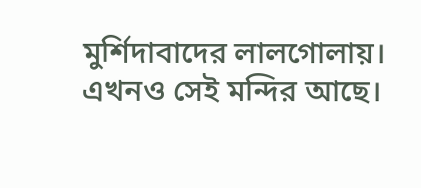মুর্শিদাবাদের লালগোলায়। এখনও সেই মন্দির আছে।